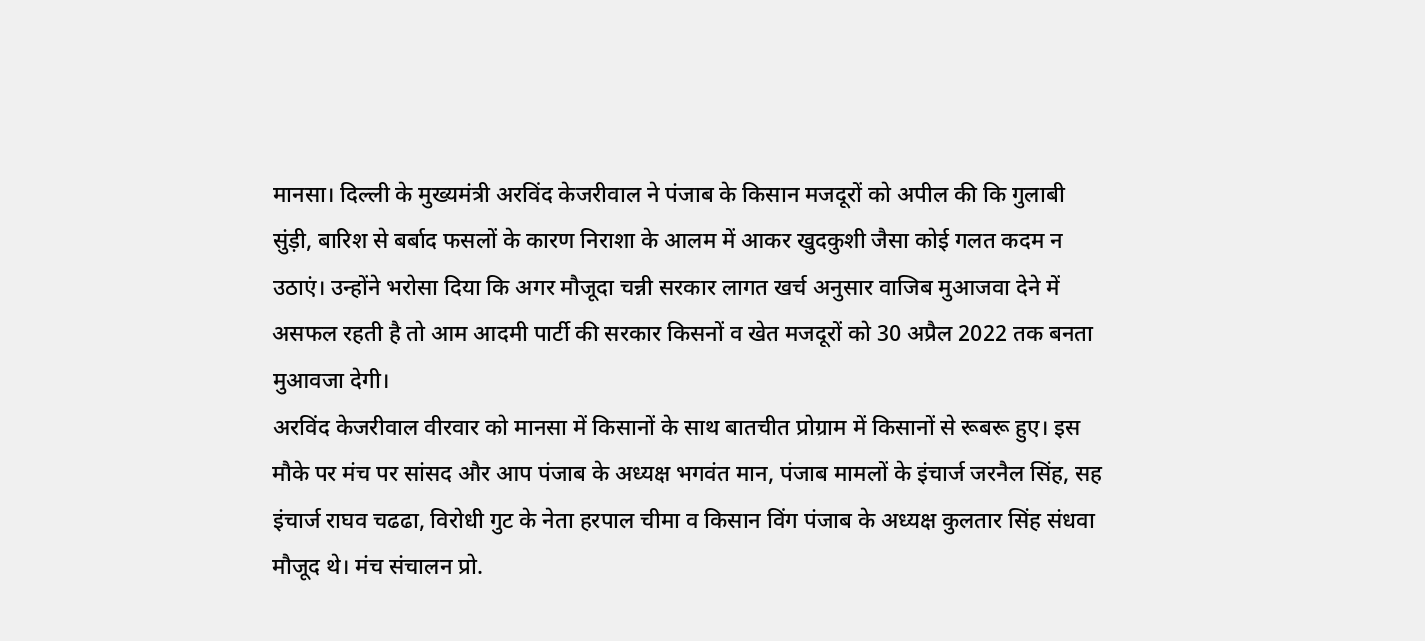मानसा। दिल्ली के मुख्यमंत्री अरविंद केजरीवाल ने पंजाब के किसान मजदूरों को अपील की कि गुलाबी सुंड़ी, बारिश से बर्बाद फसलों के कारण निराशा के आलम में आकर खुदकुशी जैसा कोई गलत कदम न उठाएं। उन्होंने भरोसा दिया कि अगर मौजूदा चन्नी सरकार लागत खर्च अनुसार वाजिब मुआजवा देने में असफल रहती है तो आम आदमी पार्टी की सरकार किसनों व खेत मजदूरों को 30 अप्रैल 2022 तक बनता मुआवजा देगी।
अरविंद केजरीवाल वीरवार को मानसा में किसानों के साथ बातचीत प्रोग्राम में किसानों से रूबरू हुए। इस मौके पर मंच पर सांसद और आप पंजाब के अध्यक्ष भगवंत मान, पंजाब मामलों के इंचार्ज जरनैल सिंह, सह इंचार्ज राघव चढढा, विरोधी गुट के नेता हरपाल चीमा व किसान विंग पंजाब के अध्यक्ष कुलतार सिंह संधवा मौजूद थे। मंच संचालन प्रो.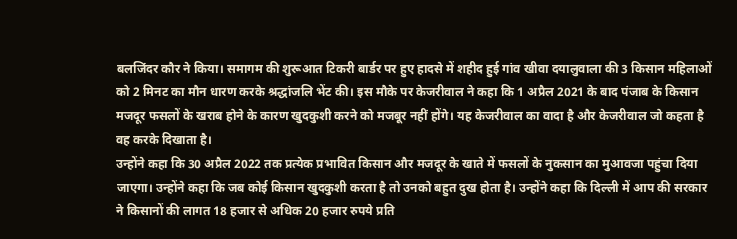बलजिंदर कौर ने किया। समागम की शुरूआत टिकरी बार्डर पर हुए हादसे में शहीद हुई गांव खीवा दयालुवाला की 3 किसान महिलाओं को 2 मिनट का मौन धारण करके श्रद्धांजलि भेंट की। इस मौके पर केजरीवाल ने कहा कि 1 अप्रैल 2021 के बाद पंजाब के किसान मजदूर फसलों के खराब होने के कारण खुदकुशी करने को मजबूर नहीं होंगे। यह केजरीवाल का वादा है और केजरीवाल जो कहता है वह करके दिखाता है।
उन्होंने कहा कि 30 अप्रैल 2022 तक प्रत्येक प्रभावित किसान और मजदूर के खाते में फसलों के नुकसान का मुआवजा पहुंचा दिया जाएगा। उन्होंने कहा कि जब कोई किसान खुदकुशी करता है तो उनको बहुत दुख होता है। उन्होंने कहा कि दिल्ली में आप की सरकार ने किसानों की लागत 18 हजार से अधिक 20 हजार रुपये प्रति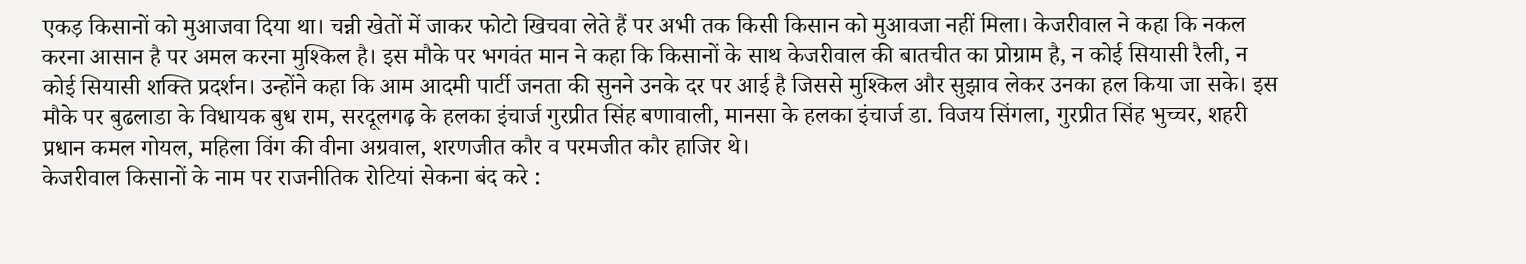एकड़ किसानों को मुआजवा दिया था। चन्नी खेतों में जाकर फोटो खिचवा लेते हैं पर अभी तक किसी किसान को मुआवजा नहीं मिला। केजरीवाल ने कहा कि नकल करना आसान है पर अमल करना मुश्किल है। इस मौके पर भगवंत मान ने कहा कि किसानों के साथ केजरीवाल की बातचीत का प्रोग्राम है, न कोई सियासी रैली, न कोई सियासी शक्ति प्रदर्शन। उन्होंने कहा कि आम आदमी पार्टी जनता की सुनने उनके दर पर आई है जिससे मुश्किल और सुझाव लेकर उनका हल किया जा सके। इस मौके पर बुढलाडा के विधायक बुध राम, सरदूलगढ़ के हलका इंचार्ज गुरप्रीत सिंह बणावाली, मानसा के हलका इंचार्ज डा. विजय सिंगला, गुरप्रीत सिंह भुच्चर, शहरी प्रधान कमल गोयल, महिला विंग की वीना अग्रवाल, शरणजीत कौर व परमजीत कौर हाजिर थे।
केजरीवाल किसानों के नाम पर राजनीतिक रोटियां सेकना बंद करे :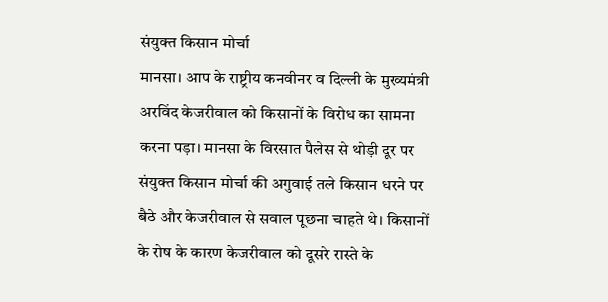संयुक्त किसान मोर्चा
मानसा। आप के राष्ट्रीय कनवीनर व दिल्ली के मुख्यमंत्री अरविंद केजरीवाल को किसानों के विरोध का सामना करना पड़ा। मानसा के विरसात पैलेस से थोड़ी दूर पर संयुक्त किसान मोर्चा की अगुवाई तले किसान धरने पर बैठे और केजरीवाल से सवाल पूछना चाहते थे। किसानों के रोष के कारण केजरीवाल को दूसरे रास्ते के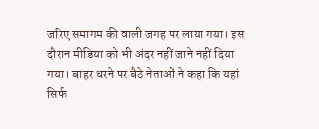जरिए समागम की वाली जगह पर लाया गया। इस दौरान मीडिया को भी अंदर नहीं जाने नहीं दिया गया। बाहर धरने पर बैठे नेताओं ने कहा कि यहां सिर्फ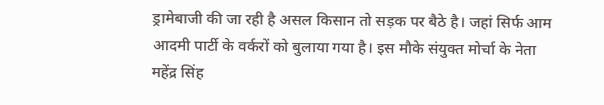ड्रामेबाजी की जा रही है असल किसान तो सड़क पर बैठे है। जहां सिर्फ आम आदमी पार्टी के वर्करों को बुलाया गया है। इस मौके संयुक्त मोर्चा के नेता महेंद्र सिंह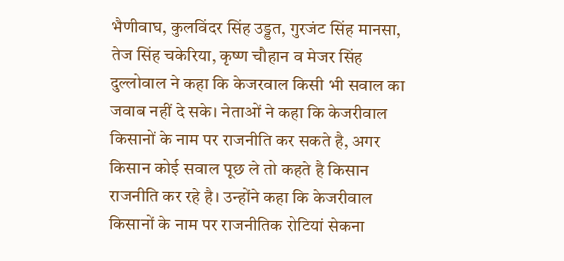भैणीवाघ, कुलविंदर सिंह उड्डत, गुरजंट सिंह मानसा, तेज सिंह चकेरिया, कृष्ण चौहान व मेजर सिंह दुल्लोवाल ने कहा कि केजरवाल किसी भी सवाल का जवाब नहीं दे सके। नेताओं ने कहा कि केजरीवाल किसानों के नाम पर राजनीति कर सकते है, अगर किसान कोई सवाल पूछ ले तो कहते है किसान राजनीति कर रहे है। उन्होंने कहा कि केजरीवाल किसानों के नाम पर राजनीतिक रोटियां सेकना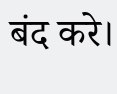बंद करे।